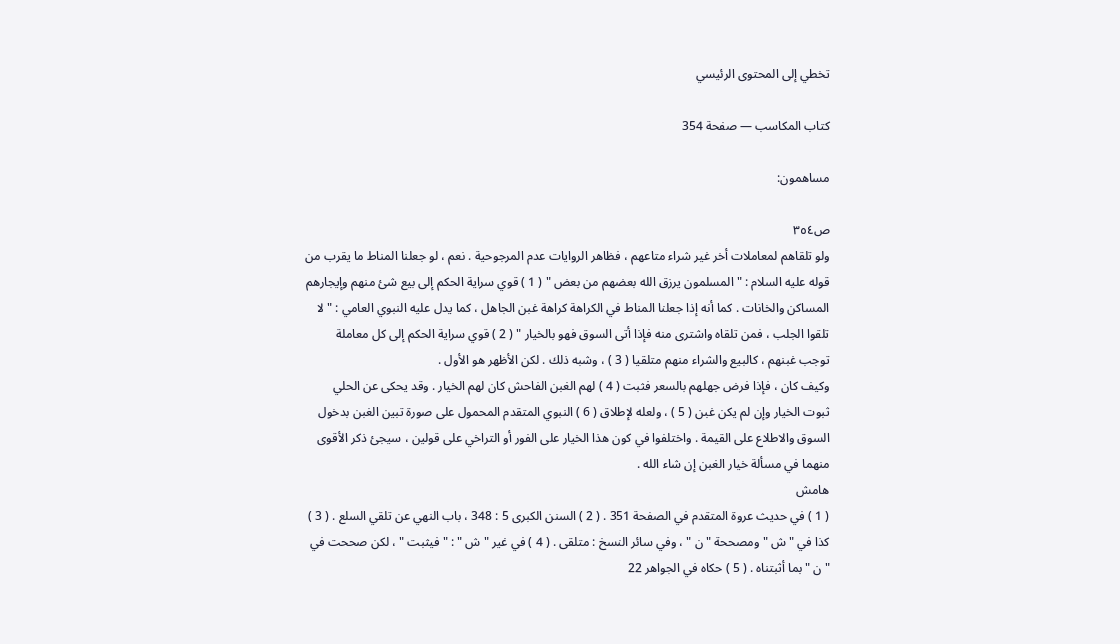تخطي إلى المحتوى الرئيسي

كتاب المكاسب — صفحة 354

مساهمون:

ص٣٥٤
ولو تلقاهم لمعاملات أخر غير شراء متاعهم ، فظاهر الروايات عدم المرجوحية . نعم ، لو جعلنا المناط ما يقرب من قوله عليه السلام : " المسلمون يرزق الله بعضهم من بعض " ( 1 ) قوي سراية الحكم إلى بيع شئ منهم وإيجارهم المساكن والخانات . كما أنه إذا جعلنا المناط في الكراهة كراهة غبن الجاهل ، كما يدل عليه النبوي العامي : " لا تلقوا الجلب ، فمن تلقاه واشترى منه فإذا أتى السوق فهو بالخيار " ( 2 ) قوي سراية الحكم إلى كل معاملة توجب غبنهم ، كالبيع والشراء منهم متلقيا ( 3 ) ، وشبه ذلك . لكن الأظهر هو الأول .
وكيف كان ، فإذا فرض جهلهم بالسعر فثبت ( 4 ) لهم الغبن الفاحش كان لهم الخيار . وقد يحكى عن الحلي ثبوت الخيار وإن لم يكن غبن ( 5 ) ، ولعله لإطلاق ( 6 ) النبوي المتقدم المحمول على صورة تبين الغبن بدخول السوق والاطلاع على القيمة . واختلفوا في كون هذا الخيار على الفور أو التراخي على قولين ، سيجئ ذكر الأقوى منهما في مسألة خيار الغبن إن شاء الله .
هامش
( 1 ) في حديث عروة المتقدم في الصفحة 351 . ( 2 ) السنن الكبرى 5 : 348 ، باب النهي عن تلقي السلع . ( 3 ) كذا في " ش " ومصححة " ن " ، وفي سائر النسخ : متلقى . ( 4 ) في غير " ش " : " فيثبت " ، لكن صححت في " ن " بما أثبتناه . ( 5 ) حكاه في الجواهر 22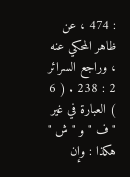: 474 ، عن ظاهر المحكي عنه ، وراجع السرائر 2 : 238 . ( 6 ) العبارة في غير " ف " و " ش " هكذا : وإن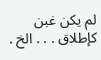لم يكن غبن كإطلاق . . . الخ .